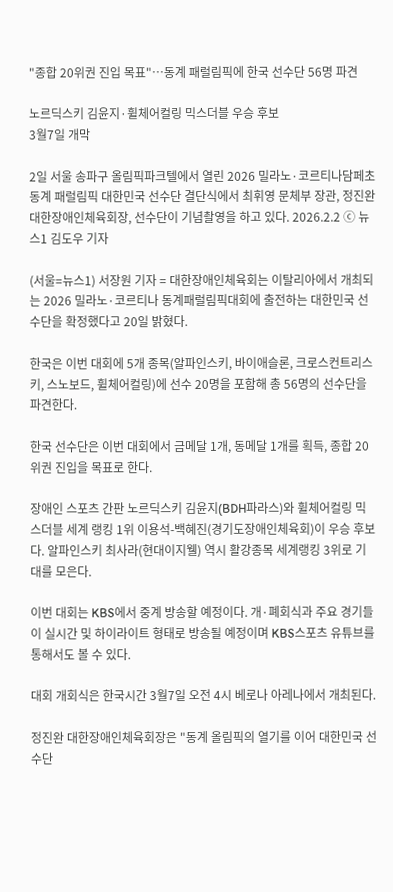"종합 20위권 진입 목표"…동계 패럴림픽에 한국 선수단 56명 파견

노르딕스키 김윤지·휠체어컬링 믹스더블 우승 후보
3월7일 개막

2일 서울 송파구 올림픽파크텔에서 열린 2026 밀라노·코르티나담페초 동계 패럴림픽 대한민국 선수단 결단식에서 최휘영 문체부 장관, 정진완 대한장애인체육회장, 선수단이 기념촬영을 하고 있다. 2026.2.2 ⓒ 뉴스1 김도우 기자

(서울=뉴스1) 서장원 기자 = 대한장애인체육회는 이탈리아에서 개최되는 2026 밀라노·코르티나 동계패럴림픽대회에 출전하는 대한민국 선수단을 확정했다고 20일 밝혔다.

한국은 이번 대회에 5개 종목(알파인스키, 바이애슬론, 크로스컨트리스키, 스노보드, 휠체어컬링)에 선수 20명을 포함해 총 56명의 선수단을 파견한다.

한국 선수단은 이번 대회에서 금메달 1개, 동메달 1개를 획득, 종합 20위권 진입을 목표로 한다.

장애인 스포츠 간판 노르딕스키 김윤지(BDH파라스)와 휠체어컬링 믹스더블 세계 랭킹 1위 이용석-백혜진(경기도장애인체육회)이 우승 후보다. 알파인스키 최사라(현대이지웰) 역시 활강종목 세계랭킹 3위로 기대를 모은다.

이번 대회는 KBS에서 중계 방송할 예정이다. 개·폐회식과 주요 경기들이 실시간 및 하이라이트 형태로 방송될 예정이며 KBS스포츠 유튜브를 통해서도 볼 수 있다.

대회 개회식은 한국시간 3월7일 오전 4시 베로나 아레나에서 개최된다.

정진완 대한장애인체육회장은 "동계 올림픽의 열기를 이어 대한민국 선수단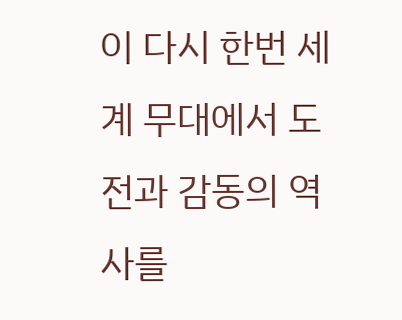이 다시 한번 세계 무대에서 도전과 감동의 역사를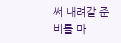써 내려갈 준비를 마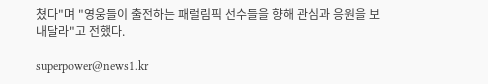쳤다"며 "영웅들이 출전하는 패럴림픽 선수들을 향해 관심과 응원을 보내달라"고 전했다.

superpower@news1.kr